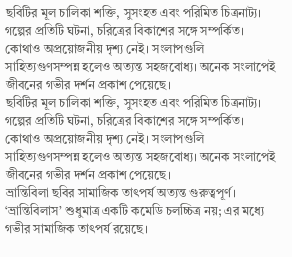ছবিটির মূল চালিকা শক্তি, সুসংহত এবং পরিমিত চিত্রনাট্য। গল্পের প্রতিটি ঘটনা, চরিত্রের বিকাশের সঙ্গে সম্পর্কিত। কোথাও অপ্রয়োজনীয় দৃশ্য নেই। সংলাপগুলি সাহিত্যগুণসম্পন্ন হলেও অত্যন্ত সহজবোধ্য। অনেক সংলাপেই জীবনের গভীর দর্শন প্রকাশ পেয়েছে।
ছবিটির মূল চালিকা শক্তি, সুসংহত এবং পরিমিত চিত্রনাট্য। গল্পের প্রতিটি ঘটনা, চরিত্রের বিকাশের সঙ্গে সম্পর্কিত। কোথাও অপ্রয়োজনীয় দৃশ্য নেই। সংলাপগুলি সাহিত্যগুণসম্পন্ন হলেও অত্যন্ত সহজবোধ্য। অনেক সংলাপেই জীবনের গভীর দর্শন প্রকাশ পেয়েছে।
ভ্রান্তিবিলা ছবির সামাজিক তাৎপর্য অত্যন্ত গুরুত্বপূর্ণ। ‘ভ্রান্তিবিলাস’ শুধুমাত্র একটি কমেডি চলচ্চিত্র নয়; এর মধ্যে গভীর সামাজিক তাৎপর্য রয়েছে।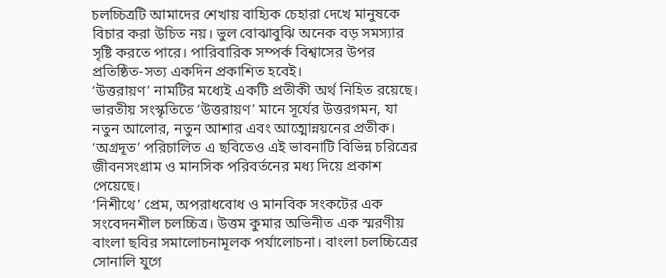চলচ্চিত্রটি আমাদের শেখায় বাহ্যিক চেহারা দেখে মানুষকে বিচার করা উচিত নয়। ভুল বোঝাবুঝি অনেক বড় সমস্যার সৃষ্টি করতে পারে। পারিবারিক সম্পর্ক বিশ্বাসের উপর প্রতিষ্ঠিত-সত্য একদিন প্রকাশিত হবেই।
‘উত্তরায়ণ’ নামটির মধ্যেই একটি প্রতীকী অর্থ নিহিত রয়েছে। ভারতীয় সংস্কৃতিতে ‘উত্তরায়ণ’ মানে সূর্যের উত্তরগমন, যা নতুন আলোর, নতুন আশার এবং আত্মোন্নয়নের প্রতীক। ‘অগ্রদূত’ পরিচালিত এ ছবিতেও এই ভাবনাটি বিভিন্ন চরিত্রের জীবনসংগ্রাম ও মানসিক পরিবর্তনের মধ্য দিয়ে প্রকাশ পেয়েছে।
‘নিশীথে’ প্রেম, অপরাধবোধ ও মানবিক সংকটের এক সংবেদনশীল চলচ্চিত্র। উত্তম কুমার অভিনীত এক স্মরণীয় বাংলা ছবির সমালোচনামূলক পর্যালোচনা। বাংলা চলচ্চিত্রের সোনালি যুগে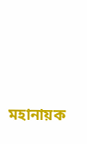মহানায়ক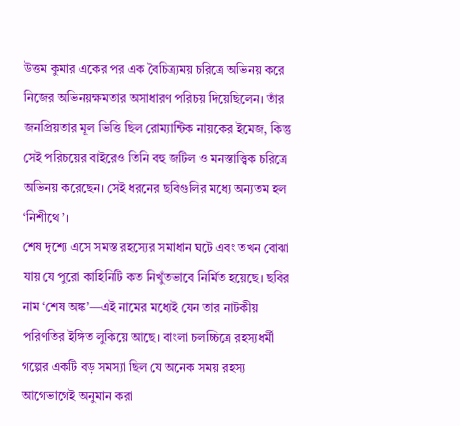উত্তম কুমার একের পর এক বৈচিত্র্যময় চরিত্রে অভিনয় করে নিজের অভিনয়ক্ষমতার অসাধারণ পরিচয় দিয়েছিলেন। তাঁর জনপ্রিয়তার মূল ভিত্তি ছিল রোম্যান্টিক নায়কের ইমেজ, কিন্তু সেই পরিচয়ের বাইরেও তিনি বহু জটিল ও মনস্তাত্ত্বিক চরিত্রে অভিনয় করেছেন। সেই ধরনের ছবিগুলির মধ্যে অন্যতম হল ‘নিশীথে’।
শেষ দৃশ্যে এসে সমস্ত রহস্যের সমাধান ঘটে এবং তখন বোঝা যায় যে পুরো কাহিনিটি কত নিখুঁতভাবে নির্মিত হয়েছে। ছবির নাম ‘শেষ অঙ্ক’—এই নামের মধ্যেই যেন তার নাটকীয় পরিণতির ইঙ্গিত লুকিয়ে আছে। বাংলা চলচ্চিত্রে রহস্যধর্মী গল্পের একটি বড় সমস্যা ছিল যে অনেক সময় রহস্য আগেভাগেই অনুমান করা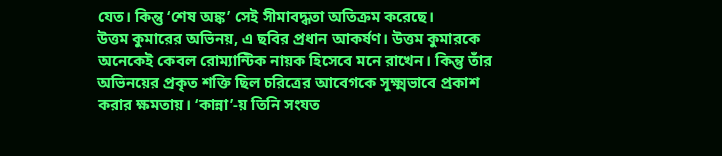যেত। কিন্তু ‘শেষ অঙ্ক’ সেই সীমাবদ্ধতা অতিক্রম করেছে।
উত্তম কুমারের অভিনয়, এ ছবির প্রধান আকর্ষণ। উত্তম কুমারকে অনেকেই কেবল রোম্যান্টিক নায়ক হিসেবে মনে রাখেন। কিন্তু তাঁর অভিনয়ের প্রকৃত শক্তি ছিল চরিত্রের আবেগকে সূক্ষ্মভাবে প্রকাশ করার ক্ষমতায়। ‘কান্না’-য় তিনি সংযত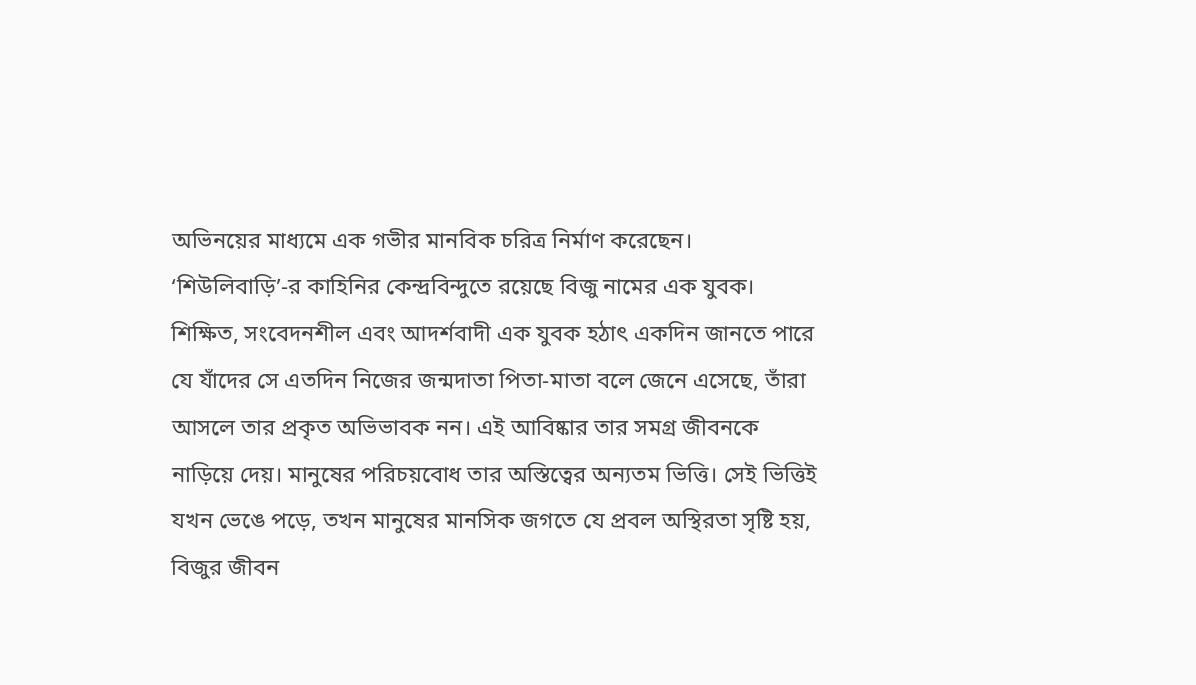অভিনয়ের মাধ্যমে এক গভীর মানবিক চরিত্র নির্মাণ করেছেন।
‘শিউলিবাড়ি’-র কাহিনির কেন্দ্রবিন্দুতে রয়েছে বিজু নামের এক যুবক। শিক্ষিত, সংবেদনশীল এবং আদর্শবাদী এক যুবক হঠাৎ একদিন জানতে পারে যে যাঁদের সে এতদিন নিজের জন্মদাতা পিতা-মাতা বলে জেনে এসেছে, তাঁরা আসলে তার প্রকৃত অভিভাবক নন। এই আবিষ্কার তার সমগ্র জীবনকে নাড়িয়ে দেয়। মানুষের পরিচয়বোধ তার অস্তিত্বের অন্যতম ভিত্তি। সেই ভিত্তিই যখন ভেঙে পড়ে, তখন মানুষের মানসিক জগতে যে প্রবল অস্থিরতা সৃষ্টি হয়, বিজুর জীবন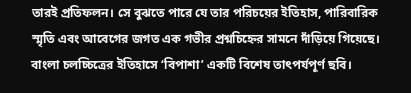তারই প্রতিফলন। সে বুঝতে পারে যে তার পরিচয়ের ইতিহাস, পারিবারিক স্মৃতি এবং আবেগের জগত এক গভীর প্রশ্নচিহ্নের সামনে দাঁড়িয়ে গিয়েছে।
বাংলা চলচ্চিত্রের ইতিহাসে ‘বিপাশা’ একটি বিশেষ তাৎপর্যপূর্ণ ছবি।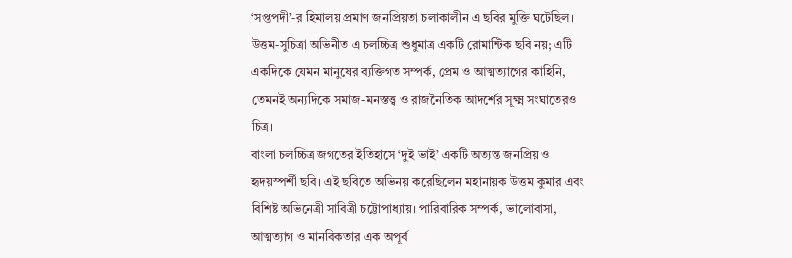‘সপ্তপদী’-র হিমালয় প্রমাণ জনপ্রিয়তা চলাকালীন এ ছবির মুক্তি ঘটেছিল। উত্তম-সুচিত্রা অভিনীত এ চলচ্চিত্র শুধুমাত্র একটি রোমান্টিক ছবি নয়; এটি একদিকে যেমন মানুষের ব্যক্তিগত সম্পর্ক, প্রেম ও আত্মত্যাগের কাহিনি, তেমনই অন্যদিকে সমাজ-মনস্তত্ত্ব ও রাজনৈতিক আদর্শের সূক্ষ্ম সংঘাতেরও চিত্র।
বাংলা চলচ্চিত্র জগতের ইতিহাসে ‘দুই ভাই’ একটি অত্যন্ত জনপ্রিয় ও হৃদয়স্পর্শী ছবি। এই ছবিতে অভিনয় করেছিলেন মহানায়ক উত্তম কুমার এবং বিশিষ্ট অভিনেত্রী সাবিত্রী চট্টোপাধ্যায়। পারিবারিক সম্পর্ক, ভালোবাসা, আত্মত্যাগ ও মানবিকতার এক অপূর্ব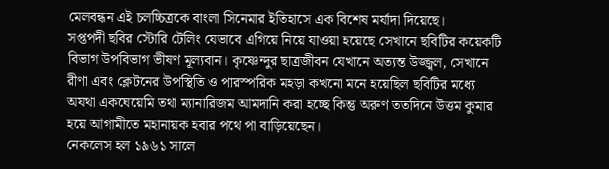মেলবন্ধন এই চলচ্চিত্রকে বাংলা সিনেমার ইতিহাসে এক বিশেষ মর্যাদা দিয়েছে।
সপ্তপদী ছবির স্টোরি টেলিং যেভাবে এগিয়ে নিয়ে যাওয়া হয়েছে সেখানে ছবিটির কয়েকটি বিভাগ উপবিভাগ ভীষণ মূল্যবান। কৃষ্ণেন্দুর ছাত্রজীবন যেখানে অত্যন্ত উজ্জ্বল, সেখানে রীণা এবং ক্লেটনের উপস্থিতি ও পারস্পরিক মহড়া কখনো মনে হয়েছিল ছবিটির মধ্যে অযথা একঘেয়েমি তথা ম্যানারিজম আমদানি করা হচ্ছে কিন্তু অরুণ ততদিনে উত্তম কুমার হয়ে আগামীতে মহানায়ক হবার পথে পা বাড়িয়েছেন।
নেকলেস হল ১৯৬১ সালে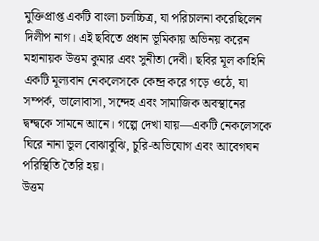মুক্তিপ্রাপ্ত একটি বাংলা চলচ্চিত্র, যা পরিচালনা করেছিলেন দিলীপ নাগ। এই ছবিতে প্রধান ভূমিকায় অভিনয় করেন মহানায়ক উত্তম কুমার এবং সুনীতা দেবী। ছবির মূল কাহিনি একটি মূল্যবান নেকলেসকে কেন্দ্র করে গড়ে ওঠে, যা সম্পর্ক, ভালোবাসা, সন্দেহ এবং সামাজিক অবস্থানের দ্বন্দ্বকে সামনে আনে। গল্পে দেখা যায়—একটি নেকলেসকে ঘিরে নানা ভুল বোঝাবুঝি, চুরি-অভিযোগ এবং আবেগঘন পরিস্থিতি তৈরি হয়।
উত্তম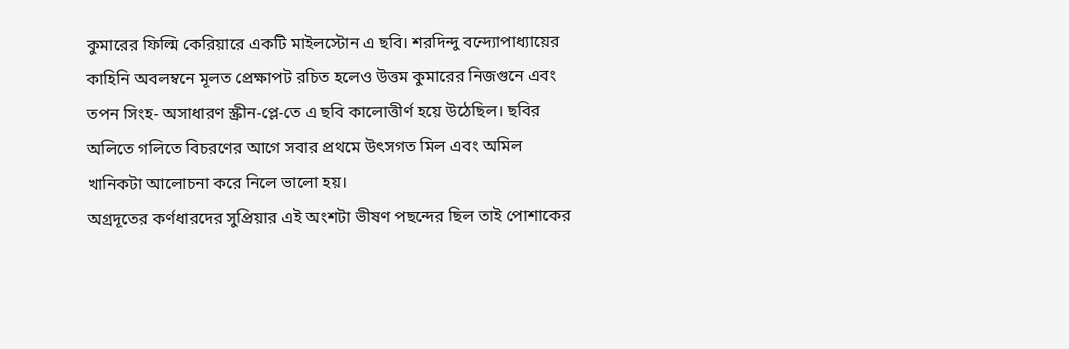কুমারের ফিল্মি কেরিয়ারে একটি মাইলস্টোন এ ছবি। শরদিন্দু বন্দ্যোপাধ্যায়ের কাহিনি অবলম্বনে মূলত প্রেক্ষাপট রচিত হলেও উত্তম কুমারের নিজগুনে এবং তপন সিংহ- অসাধারণ স্ক্রীন-প্লে-তে এ ছবি কালোত্তীর্ণ হয়ে উঠেছিল। ছবির অলিতে গলিতে বিচরণের আগে সবার প্রথমে উৎসগত মিল এবং অমিল খানিকটা আলোচনা করে নিলে ভালো হয়।
অগ্রদূতের কর্ণধারদের সুপ্রিয়ার এই অংশটা ভীষণ পছন্দের ছিল তাই পোশাকের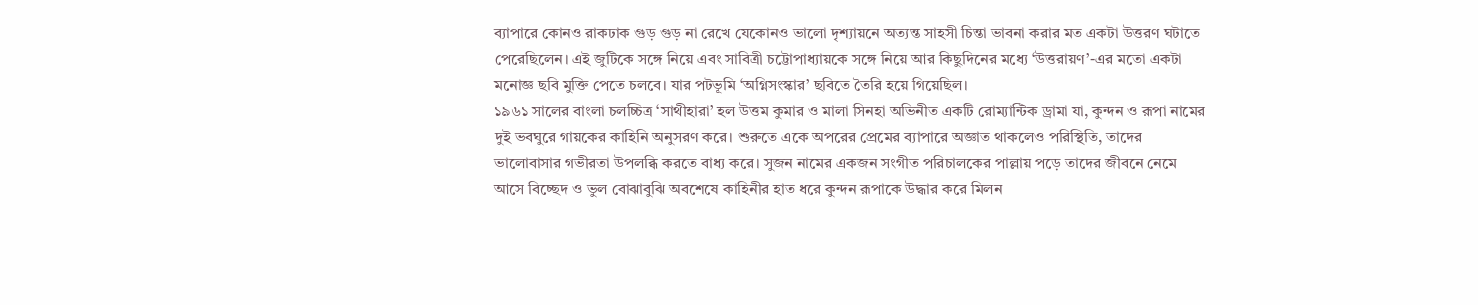ব্যাপারে কোনও রাকঢাক গুড় গুড় না রেখে যেকোনও ভালো দৃশ্যায়নে অত্যন্ত সাহসী চিন্তা ভাবনা করার মত একটা উত্তরণ ঘটাতে পেরেছিলেন। এই জুটিকে সঙ্গে নিয়ে এবং সাবিত্রী চট্টোপাধ্যায়কে সঙ্গে নিয়ে আর কিছুদিনের মধ্যে ‘উত্তরায়ণ’-এর মতো একটা মনোজ্ঞ ছবি মুক্তি পেতে চলবে। যার পটভূমি ‘অগ্নিসংস্কার’ ছবিতে তৈরি হয়ে গিয়েছিল।
১৯৬১ সালের বাংলা চলচ্চিত্র ‘সাথীহারা’ হল উত্তম কুমার ও মালা সিনহা অভিনীত একটি রোম্যান্টিক ড্রামা যা, কুন্দন ও রূপা নামের দুই ভবঘুরে গায়কের কাহিনি অনুসরণ করে। শুরুতে একে অপরের প্রেমের ব্যাপারে অজ্ঞাত থাকলেও পরিস্থিতি, তাদের ভালোবাসার গভীরতা উপলব্ধি করতে বাধ্য করে। সুজন নামের একজন সংগীত পরিচালকের পাল্লায় পড়ে তাদের জীবনে নেমে আসে বিচ্ছেদ ও ভুল বোঝাবুঝি অবশেষে কাহিনীর হাত ধরে কুন্দন রূপাকে উদ্ধার করে মিলন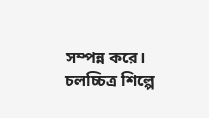সম্পন্ন করে।
চলচ্চিত্র শিল্পে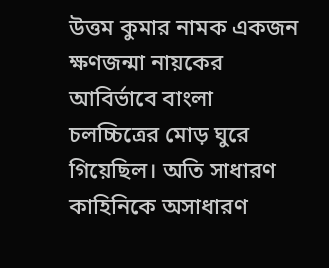উত্তম কুমার নামক একজন ক্ষণজন্মা নায়কের আবির্ভাবে বাংলা চলচ্চিত্রের মোড় ঘুরে গিয়েছিল। অতি সাধারণ কাহিনিকে অসাধারণ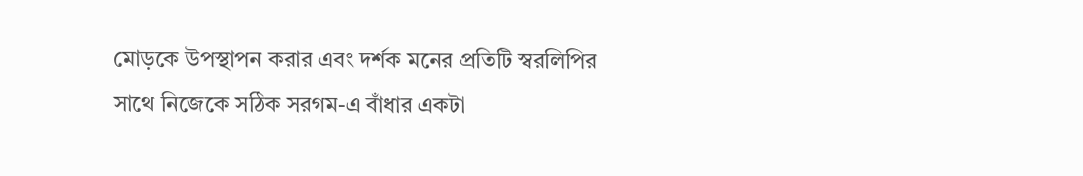মোড়কে উপস্থাপন করার এবং দর্শক মনের প্রতিটি স্বরলিপির সাথে নিজেকে সঠিক সরগম-এ বাঁধার একটা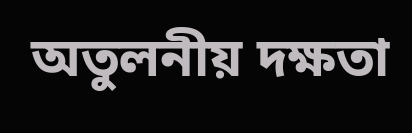অতুলনীয় দক্ষতা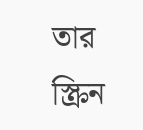তার স্ক্রিন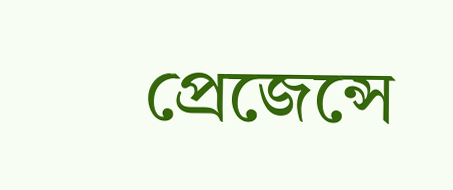প্রেজেন্সে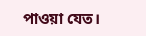পাওয়া যেত।